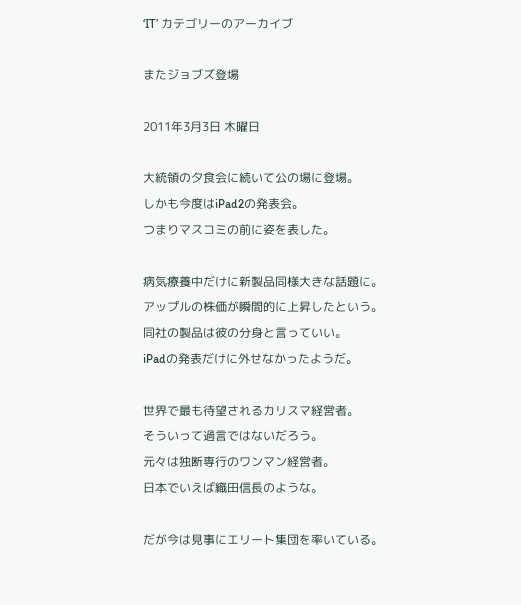‘IT’ カテゴリーのアーカイブ

またジョブズ登場

2011年3月3日 木曜日

大統領の夕食会に続いて公の場に登場。
しかも今度はiPad2の発表会。
つまりマスコミの前に姿を表した。

病気療養中だけに新製品同様大きな話題に。
アップルの株価が瞬間的に上昇したという。
同社の製品は彼の分身と言っていい。
iPadの発表だけに外せなかったようだ。

世界で最も待望されるカリスマ経営者。
そういって過言ではないだろう。
元々は独断専行のワンマン経営者。
日本でいえば織田信長のような。

だが今は見事にエリート集団を率いている。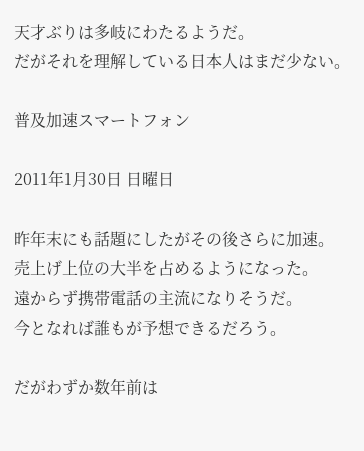天才ぶりは多岐にわたるようだ。
だがそれを理解している日本人はまだ少ない。

普及加速スマートフォン

2011年1月30日 日曜日

昨年末にも話題にしたがその後さらに加速。
売上げ上位の大半を占めるようになった。
遠からず携帯電話の主流になりそうだ。
今となれば誰もが予想できるだろう。

だがわずか数年前は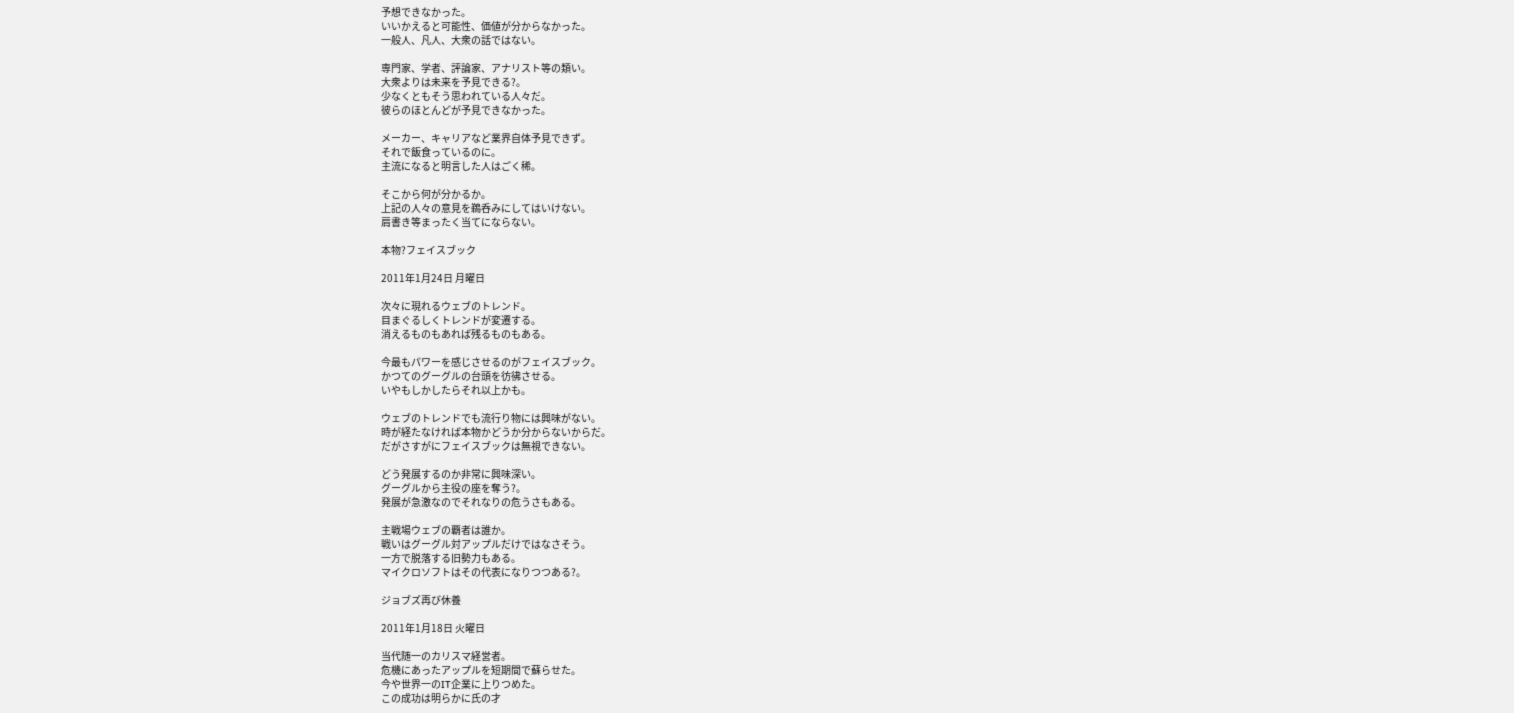予想できなかった。
いいかえると可能性、価値が分からなかった。
一般人、凡人、大衆の話ではない。

専門家、学者、評論家、アナリスト等の類い。
大衆よりは未来を予見できる?。
少なくともそう思われている人々だ。
彼らのほとんどが予見できなかった。

メーカー、キャリアなど業界自体予見できず。
それで飯食っているのに。
主流になると明言した人はごく稀。

そこから何が分かるか。
上記の人々の意見を鵜呑みにしてはいけない。
肩書き等まったく当てにならない。

本物?フェイスブック

2011年1月24日 月曜日

次々に現れるウェブのトレンド。
目まぐるしくトレンドが変遷する。
消えるものもあれば残るものもある。

今最もパワーを感じさせるのがフェイスブック。
かつてのグーグルの台頭を彷彿させる。
いやもしかしたらそれ以上かも。

ウェブのトレンドでも流行り物には興味がない。
時が経たなければ本物かどうか分からないからだ。
だがさすがにフェイスブックは無視できない。

どう発展するのか非常に興味深い。
グーグルから主役の座を奪う?。
発展が急激なのでそれなりの危うさもある。

主戦場ウェブの覇者は誰か。
戦いはグーグル対アップルだけではなさそう。
一方で脱落する旧勢力もある。
マイクロソフトはその代表になりつつある?。

ジョブズ再び休養

2011年1月18日 火曜日

当代随一のカリスマ経営者。
危機にあったアップルを短期間で蘇らせた。
今や世界一のIT企業に上りつめた。
この成功は明らかに氏の才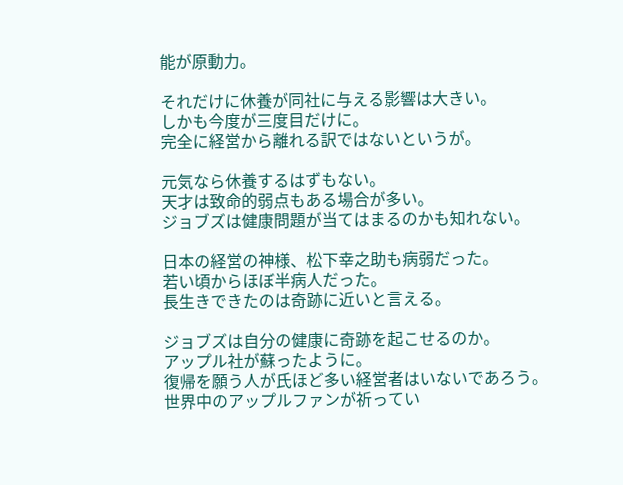能が原動力。

それだけに休養が同社に与える影響は大きい。
しかも今度が三度目だけに。
完全に経営から離れる訳ではないというが。

元気なら休養するはずもない。
天才は致命的弱点もある場合が多い。
ジョブズは健康問題が当てはまるのかも知れない。

日本の経営の神様、松下幸之助も病弱だった。
若い頃からほぼ半病人だった。
長生きできたのは奇跡に近いと言える。

ジョブズは自分の健康に奇跡を起こせるのか。
アップル社が蘇ったように。
復帰を願う人が氏ほど多い経営者はいないであろう。
世界中のアップルファンが祈ってい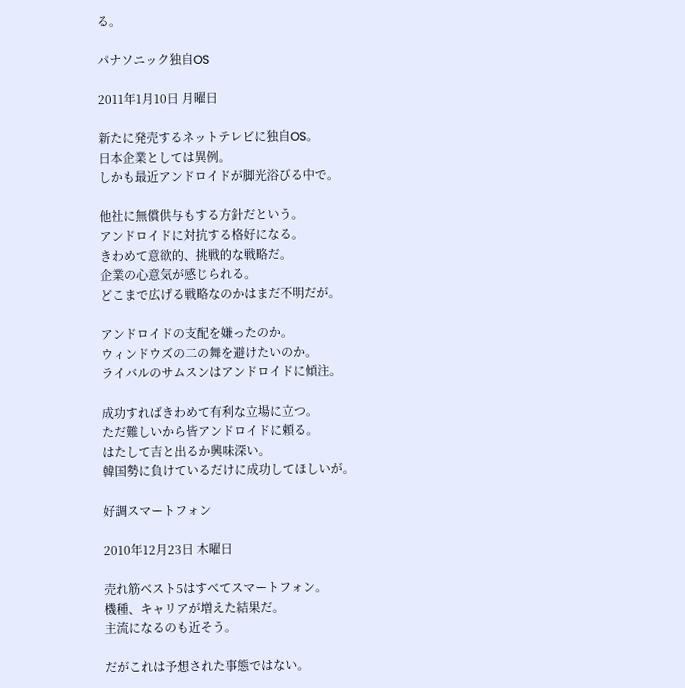る。

パナソニック独自OS

2011年1月10日 月曜日

新たに発売するネットテレビに独自OS。
日本企業としては異例。
しかも最近アンドロイドが脚光浴びる中で。

他社に無償供与もする方針だという。
アンドロイドに対抗する格好になる。
きわめて意欲的、挑戦的な戦略だ。
企業の心意気が感じられる。
どこまで広げる戦略なのかはまだ不明だが。

アンドロイドの支配を嫌ったのか。
ウィンドウズの二の舞を避けたいのか。
ライバルのサムスンはアンドロイドに傾注。

成功すればきわめて有利な立場に立つ。
ただ難しいから皆アンドロイドに頼る。
はたして吉と出るか興味深い。
韓国勢に負けているだけに成功してほしいが。

好調スマートフォン

2010年12月23日 木曜日

売れ筋ベスト5はすべてスマートフォン。
機種、キャリアが増えた結果だ。
主流になるのも近そう。

だがこれは予想された事態ではない。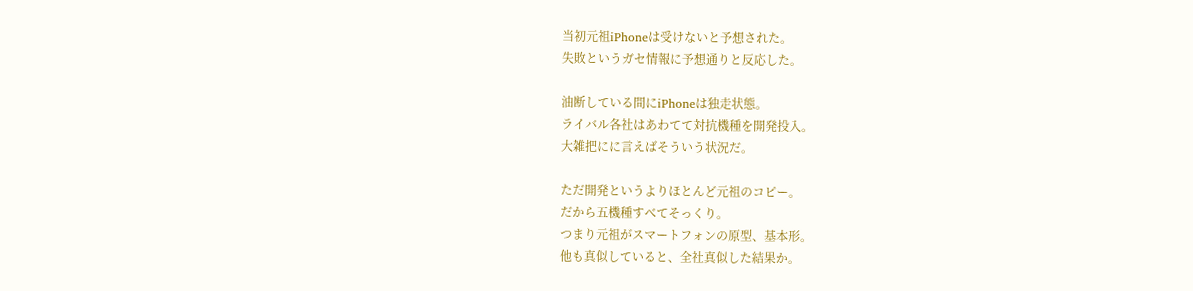当初元祖iPhoneは受けないと予想された。
失敗というガセ情報に予想通りと反応した。

油断している間にiPhoneは独走状態。
ライバル各社はあわてて対抗機種を開発投入。
大雑把にに言えばそういう状況だ。

ただ開発というよりほとんど元祖のコピー。
だから五機種すべてそっくり。
つまり元祖がスマートフォンの原型、基本形。
他も真似していると、全社真似した結果か。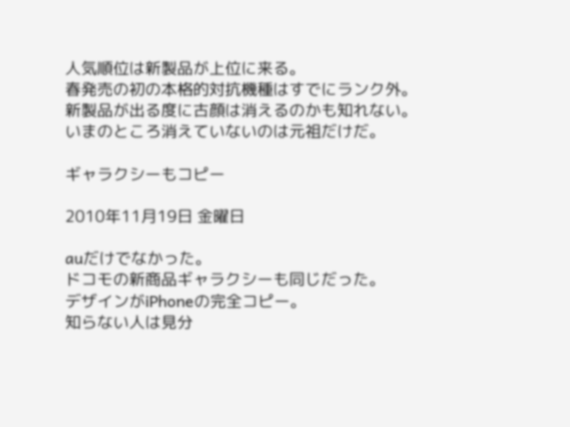人気順位は新製品が上位に来る。
春発売の初の本格的対抗機種はすでにランク外。
新製品が出る度に古顔は消えるのかも知れない。
いまのところ消えていないのは元祖だけだ。

ギャラクシーもコピー

2010年11月19日 金曜日

auだけでなかった。
ドコモの新商品ギャラクシーも同じだった。
デザインがiPhoneの完全コピー。
知らない人は見分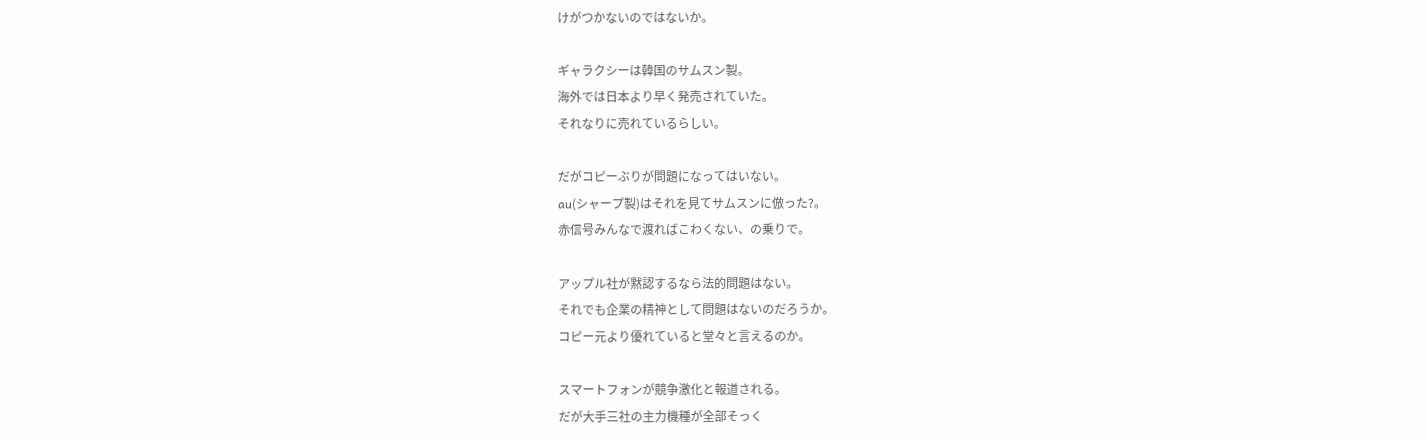けがつかないのではないか。

ギャラクシーは韓国のサムスン製。
海外では日本より早く発売されていた。
それなりに売れているらしい。

だがコピーぶりが問題になってはいない。
au(シャープ製)はそれを見てサムスンに倣った?。
赤信号みんなで渡ればこわくない、の乗りで。

アップル社が黙認するなら法的問題はない。
それでも企業の精神として問題はないのだろうか。
コピー元より優れていると堂々と言えるのか。

スマートフォンが競争激化と報道される。
だが大手三社の主力機種が全部そっく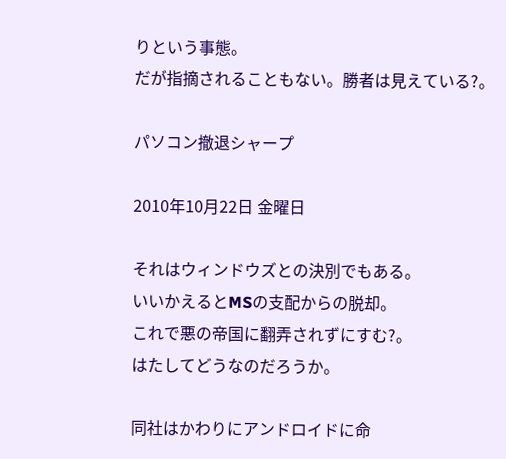りという事態。
だが指摘されることもない。勝者は見えている?。

パソコン撤退シャープ

2010年10月22日 金曜日

それはウィンドウズとの決別でもある。
いいかえるとMSの支配からの脱却。
これで悪の帝国に翻弄されずにすむ?。
はたしてどうなのだろうか。

同社はかわりにアンドロイドに命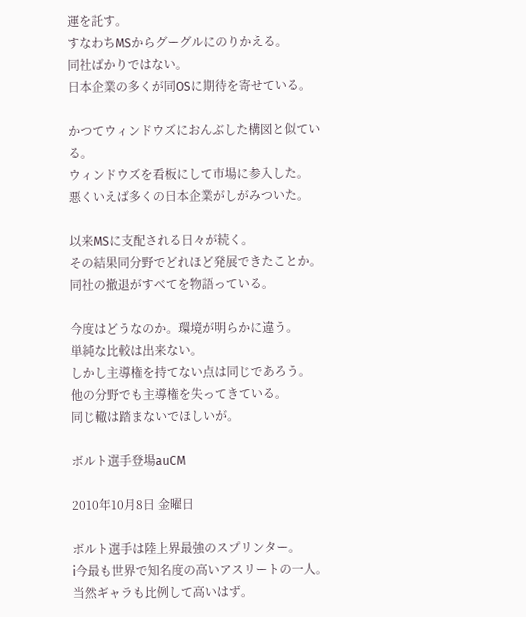運を託す。
すなわちMSからグーグルにのりかえる。
同社ばかりではない。
日本企業の多くが同OSに期待を寄せている。

かつてウィンドウズにおんぶした構図と似ている。
ウィンドウズを看板にして市場に参入した。
悪くいえば多くの日本企業がしがみついた。

以来MSに支配される日々が続く。
その結果同分野でどれほど発展できたことか。
同社の撤退がすべてを物語っている。

今度はどうなのか。環境が明らかに違う。
単純な比較は出来ない。
しかし主導権を持てない点は同じであろう。
他の分野でも主導権を失ってきている。
同じ轍は踏まないでほしいが。

ボルト選手登場auCM

2010年10月8日 金曜日

ボルト選手は陸上界最強のスプリンター。
i今最も世界で知名度の高いアスリートの一人。
当然ギャラも比例して高いはず。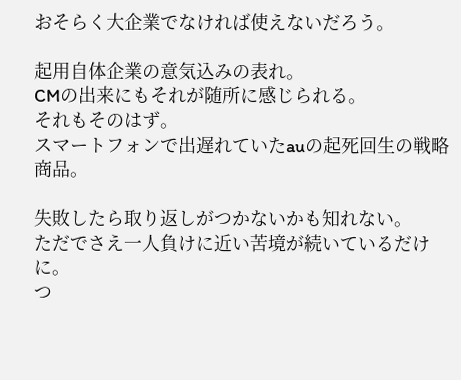おそらく大企業でなければ使えないだろう。

起用自体企業の意気込みの表れ。
CMの出来にもそれが随所に感じられる。
それもそのはず。
スマートフォンで出遅れていたauの起死回生の戦略商品。

失敗したら取り返しがつかないかも知れない。
ただでさえ一人負けに近い苦境が続いているだけに。
つ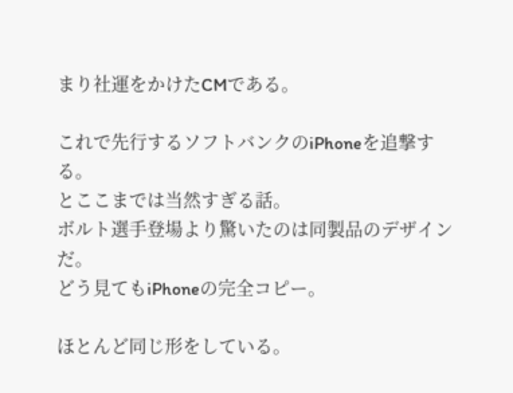まり社運をかけたCMである。

これで先行するソフトバンクのiPhoneを追撃する。
とここまでは当然すぎる話。
ボルト選手登場より驚いたのは同製品のデザインだ。
どう見てもiPhoneの完全コピー。

ほとんど同じ形をしている。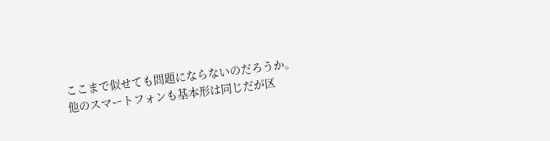ここまで似せても問題にならないのだろうか。
他のスマートフォンも基本形は同じだが区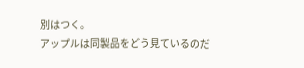別はつく。
アップルは同製品をどう見ているのだ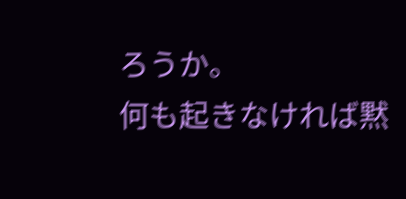ろうか。
何も起きなければ黙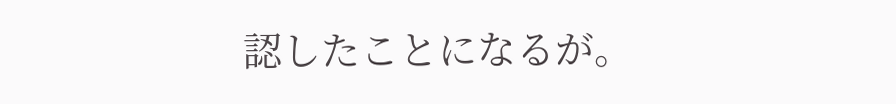認したことになるが。